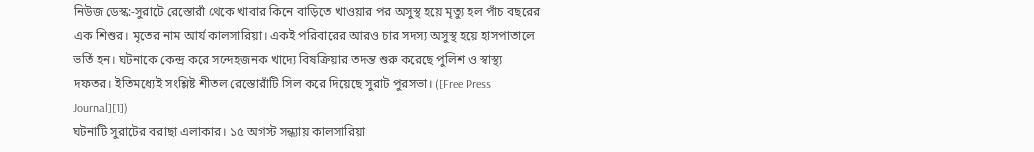নিউজ ডেস্ক:-সুরাটে রেস্তোরাঁ থেকে খাবার কিনে বাড়িতে খাওয়ার পর অসুস্থ হয়ে মৃত্যু হল পাঁচ বছরের এক শিশুর। মৃতের নাম আর্য কালসারিয়া। একই পরিবারের আরও চার সদস্য অসুস্থ হয়ে হাসপাতালে ভর্তি হন। ঘটনাকে কেন্দ্র করে সন্দেহজনক খাদ্যে বিষক্রিয়ার তদন্ত শুরু করেছে পুলিশ ও স্বাস্থ্য দফতর। ইতিমধ্যেই সংশ্লিষ্ট শীতল রেস্তোরাঁটি সিল করে দিয়েছে সুরাট পুরসভা। ([Free Press Journal][1])
ঘটনাটি সুরাটের বরাছা এলাকার। ১৫ অগস্ট সন্ধ্যায় কালসারিয়া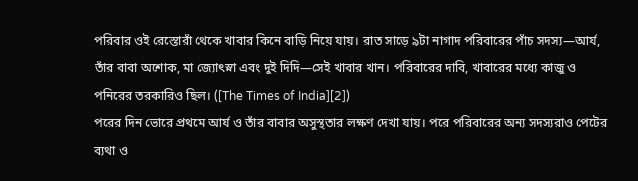পরিবার ওই রেস্তোরাঁ থেকে খাবার কিনে বাড়ি নিয়ে যায়। রাত সাড়ে ৯টা নাগাদ পরিবারের পাঁচ সদস্য—আর্য, তাঁর বাবা অশোক, মা জ্যোৎস্না এবং দুই দিদি—সেই খাবার খান। পরিবারের দাবি, খাবারের মধ্যে কাজু ও পনিরের তরকারিও ছিল। ([The Times of India][2])
পরের দিন ভোরে প্রথমে আর্য ও তাঁর বাবার অসুস্থতার লক্ষণ দেখা যায়। পরে পরিবারের অন্য সদস্যরাও পেটের ব্যথা ও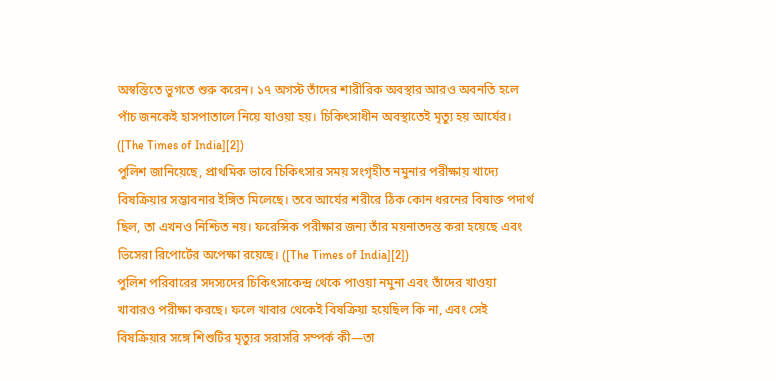অস্বস্তিতে ভুগতে শুরু করেন। ১৭ অগস্ট তাঁদের শারীরিক অবস্থার আরও অবনতি হলে পাঁচ জনকেই হাসপাতালে নিয়ে যাওয়া হয়। চিকিৎসাধীন অবস্থাতেই মৃত্যু হয় আর্যের। ([The Times of India][2])
পুলিশ জানিয়েছে, প্রাথমিক ভাবে চিকিৎসার সময় সংগৃহীত নমুনার পরীক্ষায় খাদ্যে বিষক্রিয়ার সম্ভাবনার ইঙ্গিত মিলেছে। তবে আর্যের শরীরে ঠিক কোন ধরনের বিষাক্ত পদার্থ ছিল, তা এখনও নিশ্চিত নয়। ফরেন্সিক পরীক্ষার জন্য তাঁর ময়নাতদন্ত করা হয়েছে এবং ভিসেরা রিপোর্টের অপেক্ষা রয়েছে। ([The Times of India][2])
পুলিশ পরিবারের সদস্যদের চিকিৎসাকেন্দ্র থেকে পাওয়া নমুনা এবং তাঁদের খাওয়া খাবারও পরীক্ষা করছে। ফলে খাবার থেকেই বিষক্রিয়া হয়েছিল কি না, এবং সেই বিষক্রিয়ার সঙ্গে শিশুটির মৃত্যুর সরাসরি সম্পর্ক কী—তা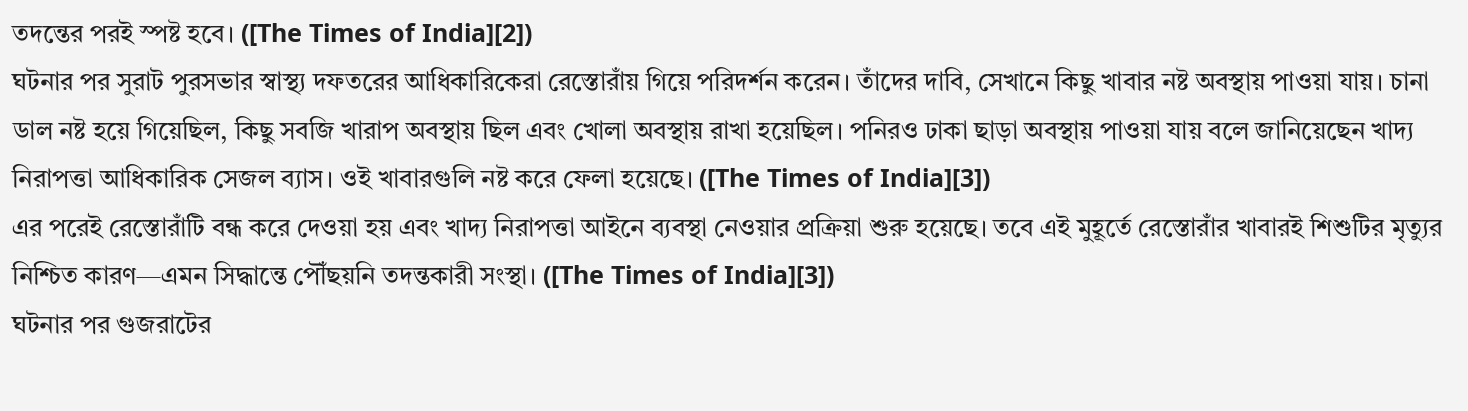তদন্তের পরই স্পষ্ট হবে। ([The Times of India][2])
ঘটনার পর সুরাট পুরসভার স্বাস্থ্য দফতরের আধিকারিকেরা রেস্তোরাঁয় গিয়ে পরিদর্শন করেন। তাঁদের দাবি, সেখানে কিছু খাবার নষ্ট অবস্থায় পাওয়া যায়। চানা ডাল নষ্ট হয়ে গিয়েছিল, কিছু সবজি খারাপ অবস্থায় ছিল এবং খোলা অবস্থায় রাখা হয়েছিল। পনিরও ঢাকা ছাড়া অবস্থায় পাওয়া যায় বলে জানিয়েছেন খাদ্য নিরাপত্তা আধিকারিক সেজল ব্যাস। ওই খাবারগুলি নষ্ট করে ফেলা হয়েছে। ([The Times of India][3])
এর পরেই রেস্তোরাঁটি বন্ধ করে দেওয়া হয় এবং খাদ্য নিরাপত্তা আইনে ব্যবস্থা নেওয়ার প্রক্রিয়া শুরু হয়েছে। তবে এই মুহূর্তে রেস্তোরাঁর খাবারই শিশুটির মৃত্যুর নিশ্চিত কারণ—এমন সিদ্ধান্তে পৌঁছয়নি তদন্তকারী সংস্থা। ([The Times of India][3])
ঘটনার পর গুজরাটের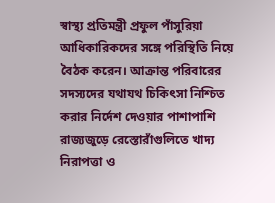স্বাস্থ্য প্রতিমন্ত্রী প্রফুল পাঁসুরিয়া আধিকারিকদের সঙ্গে পরিস্থিতি নিয়ে বৈঠক করেন। আক্রান্ত পরিবারের সদস্যদের যথাযথ চিকিৎসা নিশ্চিত করার নির্দেশ দেওয়ার পাশাপাশি রাজ্যজুড়ে রেস্তোরাঁগুলিতে খাদ্য নিরাপত্তা ও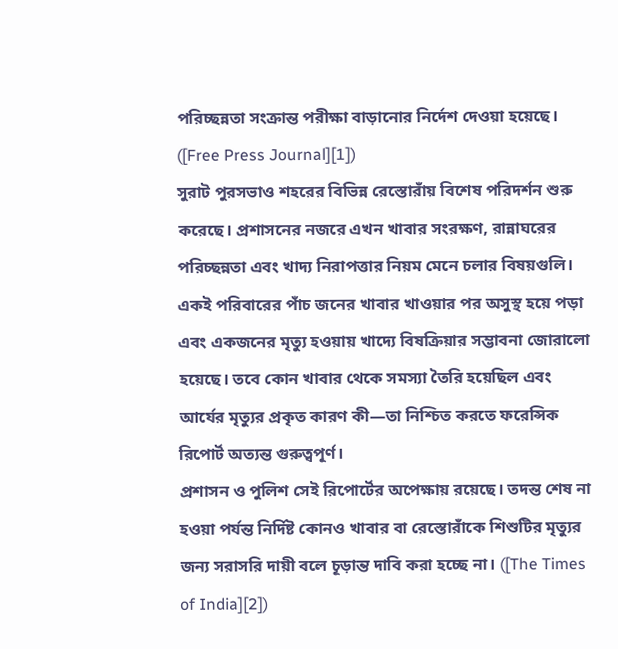পরিচ্ছন্নতা সংক্রান্ত পরীক্ষা বাড়ানোর নির্দেশ দেওয়া হয়েছে। ([Free Press Journal][1])
সুরাট পুরসভাও শহরের বিভিন্ন রেস্তোরাঁয় বিশেষ পরিদর্শন শুরু করেছে। প্রশাসনের নজরে এখন খাবার সংরক্ষণ, রান্নাঘরের পরিচ্ছন্নতা এবং খাদ্য নিরাপত্তার নিয়ম মেনে চলার বিষয়গুলি।
একই পরিবারের পাঁচ জনের খাবার খাওয়ার পর অসুস্থ হয়ে পড়া এবং একজনের মৃত্যু হওয়ায় খাদ্যে বিষক্রিয়ার সম্ভাবনা জোরালো হয়েছে। তবে কোন খাবার থেকে সমস্যা তৈরি হয়েছিল এবং আর্যের মৃত্যুর প্রকৃত কারণ কী—তা নিশ্চিত করতে ফরেন্সিক রিপোর্ট অত্যন্ত গুরুত্বপূর্ণ।
প্রশাসন ও পুলিশ সেই রিপোর্টের অপেক্ষায় রয়েছে। তদন্ত শেষ না হওয়া পর্যন্ত নির্দিষ্ট কোনও খাবার বা রেস্তোরাঁকে শিশুটির মৃত্যুর জন্য সরাসরি দায়ী বলে চূড়ান্ত দাবি করা হচ্ছে না। ([The Times of India][2])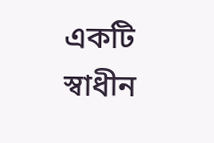একটি স্বাধীন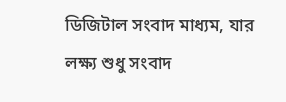ডিজিটাল সংবাদ মাধ্যম, যার লক্ষ্য শুধু সংবাদ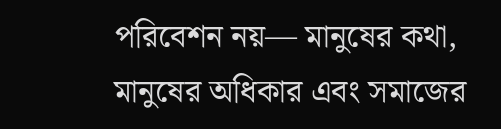পরিবেশন নয়— মানুষের কথা, মানুষের অধিকার এবং সমাজের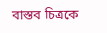বাস্তব চিত্রকে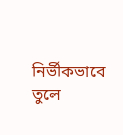নির্ভীকভাবে তুলে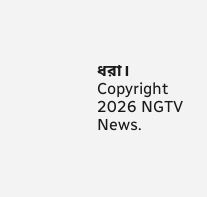ধরা।
Copyright 2026 NGTV News.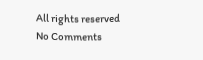All rights reserved
No Comments